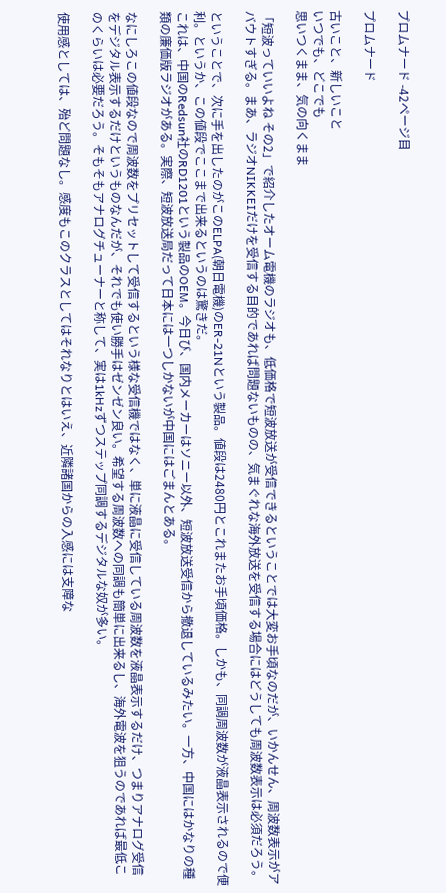プロムナード -42ページ目

プロムナード

古いこと、新しいこと
いつでも、どこでも
思いつくまま、気の向くまま

「短波っていいよね その2」で紹介したオーム電機のラジオも、低価格で短波放送が受信できるということでは大変お手頃なのだが、いかんせん、周波数表示がアバウトすぎる。まあ、ラジオNIKKEIだけを受信する目的であれば問題ないものの、気まぐれな海外放送を受信する場合にはどうしても周波数表示は必須だろう。

ということで、次に手を出したのがこのELPA(朝日電機)のER-21Nという製品。値段は2480円とこれまたお手頃価格。しかも、同調周波数が液晶表示されるので便利。というか、この値段でここまで出来るというのは驚きだ。
これは、中国のRedsun社のRD1201という製品のOEM。今日び、国内メーカーはソニー以外、短波放送受信から撤退しているみたい。一方、中国にはかなりの種類の廉価版ラジオがある。実際、短波放送局だって日本には一つしかないが中国にはごまんとある。

なにしろこの値段なので周波数をプリセットして受信するという様な受信機ではなく、単に液晶に受信している周波数を液晶表示するだけ、つまりアナログ受信をデジタル表示するだけというものなんだが、それでも使い勝手はゼンゼン良い。希望する周波数への同調も簡単に出来るし、海外電波を狙うのであれば最低このくらいは必要だろう。そもそもアナログチューナーと称して、実は1kHzずつステップ同調するデジタルな奴が多い。

使用感としては、殆ど問題なし。感度もこのクラスとしてはそれなりとはいえ、近隣諸国からの入感には支障な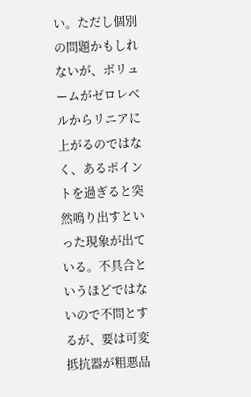い。ただし個別の問題かもしれないが、ボリュームがゼロレベルからリニアに上がるのではなく、あるポイントを過ぎると突然鳴り出すといった現象が出ている。不具合というほどではないので不問とするが、要は可変抵抗器が粗悪品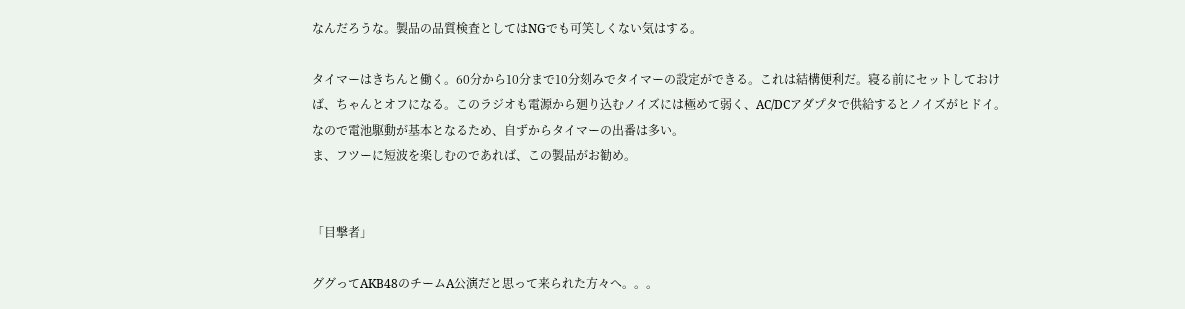なんだろうな。製品の品質検査としてはNGでも可笑しくない気はする。

タイマーはきちんと働く。60分から10分まで10分刻みでタイマーの設定ができる。これは結構便利だ。寝る前にセットしておけば、ちゃんとオフになる。このラジオも電源から廻り込むノイズには極めて弱く、AC/DCアダプタで供給するとノイズがヒドイ。なので電池駆動が基本となるため、自ずからタイマーの出番は多い。
ま、フツーに短波を楽しむのであれば、この製品がお勧め。


「目撃者」

ググってAKB48のチームA公演だと思って来られた方々へ。。。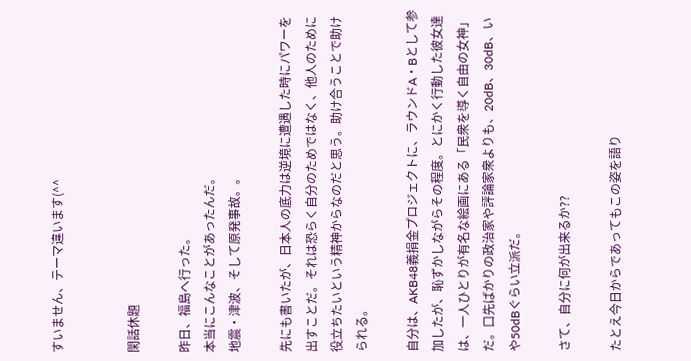すいません、テーマ違います(^^


閑話休題

昨日、福島へ行った。
本当にこんなことがあったんだ。
地震・津波、そして原発事故。。

先にも書いたが、日本人の底力は逆境に遭遇した時にパワーを出すことだ。それは恐らく自分のためではなく、他人のために役立ちたいという精神からなのだと思う。助け合うことで助けられる。

自分は、AKB48義捐金プロジェクトに、ラウンドA・Bとして参加したが、恥ずかしながらその程度。とにかく行動した彼女達は、一人ひとりが有名な絵画にある「民衆を導く自由の女神」だ。口先ばかりの政治家や評論家衆よりも、20dB、30dB、いや50dBぐらい立派だ。

さて、自分に何が出来るか??

たとえ今日からであってもこの姿を語り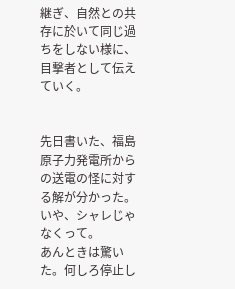継ぎ、自然との共存に於いて同じ過ちをしない様に、目撃者として伝えていく。


先日書いた、福島原子力発電所からの送電の怪に対する解が分かった。いや、シャレじゃなくって。
あんときは驚いた。何しろ停止し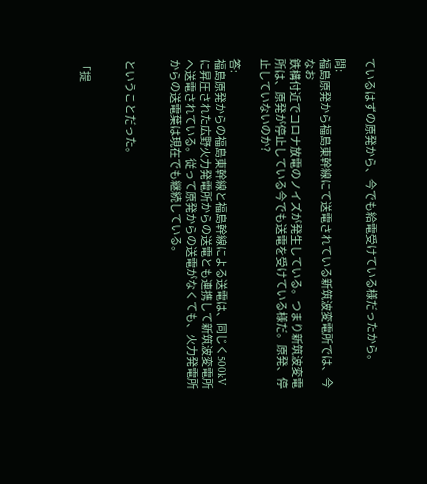ているはずの原発から、今でも給電受けている様だったから。

問:
福島原発から福島東幹線にて送電されている新筑波変電所では、今なお
鉄構付近でコロナ放電のノイズが発生している。つまり新筑波変電所は、原発が停止している今でも送電を受けている様だ。原発、停止していないのか?

答:
福島原発からの福島東幹線と福島幹線による送電は、同じく500kVに昇圧された広野火力発電所からの送電とも連携して新筑波変電所へ送電されている。従って原発からの送電がなくても、火力発電所からの送電葉は現在でも継続している。


ということだった。


「提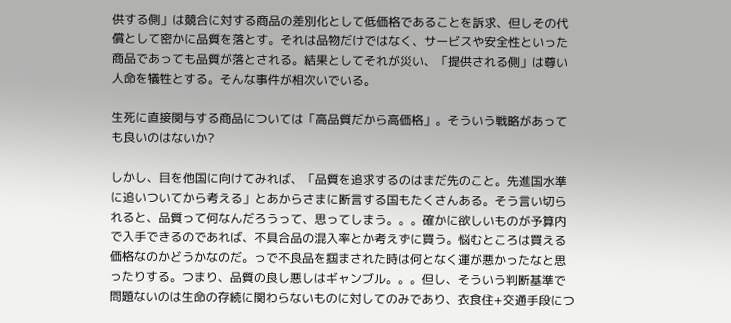供する側」は競合に対する商品の差別化として低価格であることを訴求、但しその代償として密かに品質を落とす。それは品物だけではなく、サービスや安全性といった商品であっても品質が落とされる。結果としてそれが災い、「提供される側」は尊い人命を犠牲とする。そんな事件が相次いでいる。

生死に直接関与する商品については「高品質だから高価格」。そういう戦略があっても良いのはないか?

しかし、目を他国に向けてみれば、「品質を追求するのはまだ先のこと。先進国水準に追いついてから考える」とあからさまに断言する国もたくさんある。そう言い切られると、品質って何なんだろうって、思ってしまう。。。確かに欲しいものが予算内で入手できるのであれば、不具合品の混入率とか考えずに買う。悩むところは買える価格なのかどうかなのだ。っで不良品を掴まされた時は何となく運が悪かったなと思ったりする。つまり、品質の良し悪しはギャンブル。。。但し、そういう判断基準で問題ないのは生命の存続に関わらないものに対してのみであり、衣食住+交通手段につ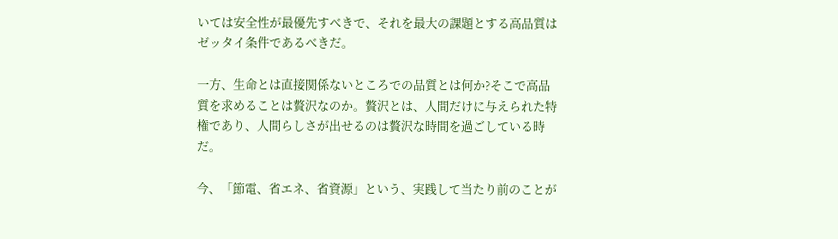いては安全性が最優先すべきで、それを最大の課題とする高品質はゼッタイ条件であるべきだ。

一方、生命とは直接関係ないところでの品質とは何か?そこで高品質を求めることは贅沢なのか。贅沢とは、人間だけに与えられた特権であり、人間らしさが出せるのは贅沢な時間を過ごしている時だ。

今、「節電、省エネ、省資源」という、実践して当たり前のことが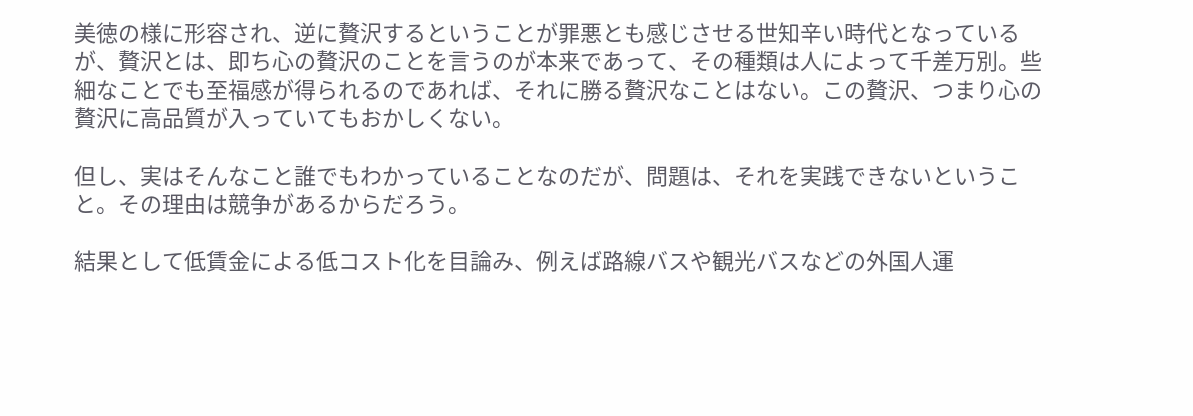美徳の様に形容され、逆に贅沢するということが罪悪とも感じさせる世知辛い時代となっているが、贅沢とは、即ち心の贅沢のことを言うのが本来であって、その種類は人によって千差万別。些細なことでも至福感が得られるのであれば、それに勝る贅沢なことはない。この贅沢、つまり心の贅沢に高品質が入っていてもおかしくない。

但し、実はそんなこと誰でもわかっていることなのだが、問題は、それを実践できないということ。その理由は競争があるからだろう。

結果として低賃金による低コスト化を目論み、例えば路線バスや観光バスなどの外国人運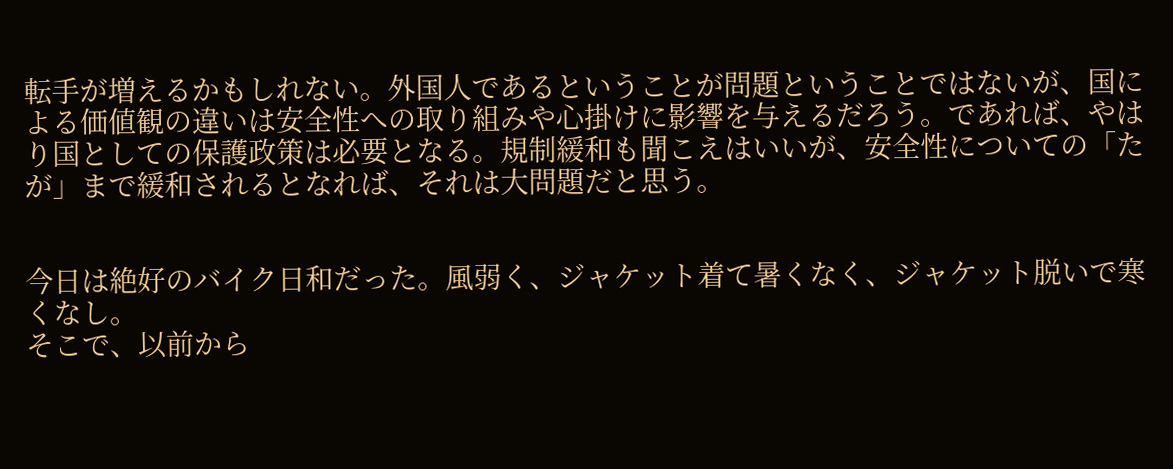転手が増えるかもしれない。外国人であるということが問題ということではないが、国による価値観の違いは安全性への取り組みや心掛けに影響を与えるだろう。であれば、やはり国としての保護政策は必要となる。規制緩和も聞こえはいいが、安全性についての「たが」まで緩和されるとなれば、それは大問題だと思う。


今日は絶好のバイク日和だった。風弱く、ジャケット着て暑くなく、ジャケット脱いで寒くなし。
そこで、以前から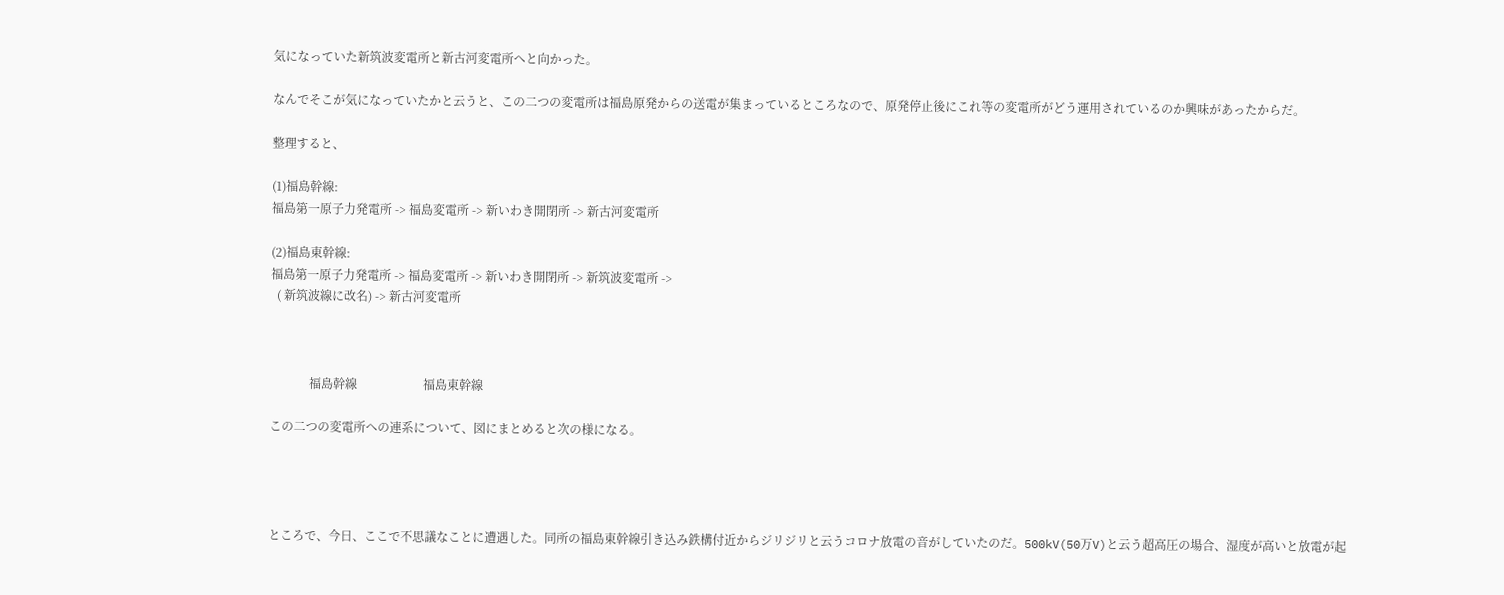気になっていた新筑波変電所と新古河変電所へと向かった。

なんでそこが気になっていたかと云うと、この二つの変電所は福島原発からの送電が集まっているところなので、原発停止後にこれ等の変電所がどう運用されているのか興味があったからだ。

整理すると、

(1)福島幹線:
福島第一原子力発電所 -> 福島変電所 -> 新いわき開閉所 -> 新古河変電所

(2)福島東幹線:
福島第一原子力発電所 -> 福島変電所 -> 新いわき開閉所 -> 新筑波変電所 ->
  ( 新筑波線に改名) -> 新古河変電所



             福島幹線                      福島東幹線

この二つの変電所への連系について、図にまとめると次の様になる。




ところで、今日、ここで不思議なことに遭遇した。同所の福島東幹線引き込み鉄構付近からジリジリと云うコロナ放電の音がしていたのだ。500kV(50万V)と云う超高圧の場合、湿度が高いと放電が起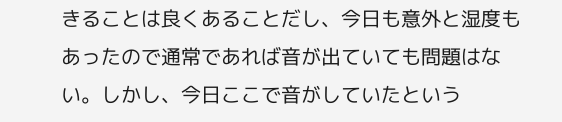きることは良くあることだし、今日も意外と湿度もあったので通常であれば音が出ていても問題はない。しかし、今日ここで音がしていたという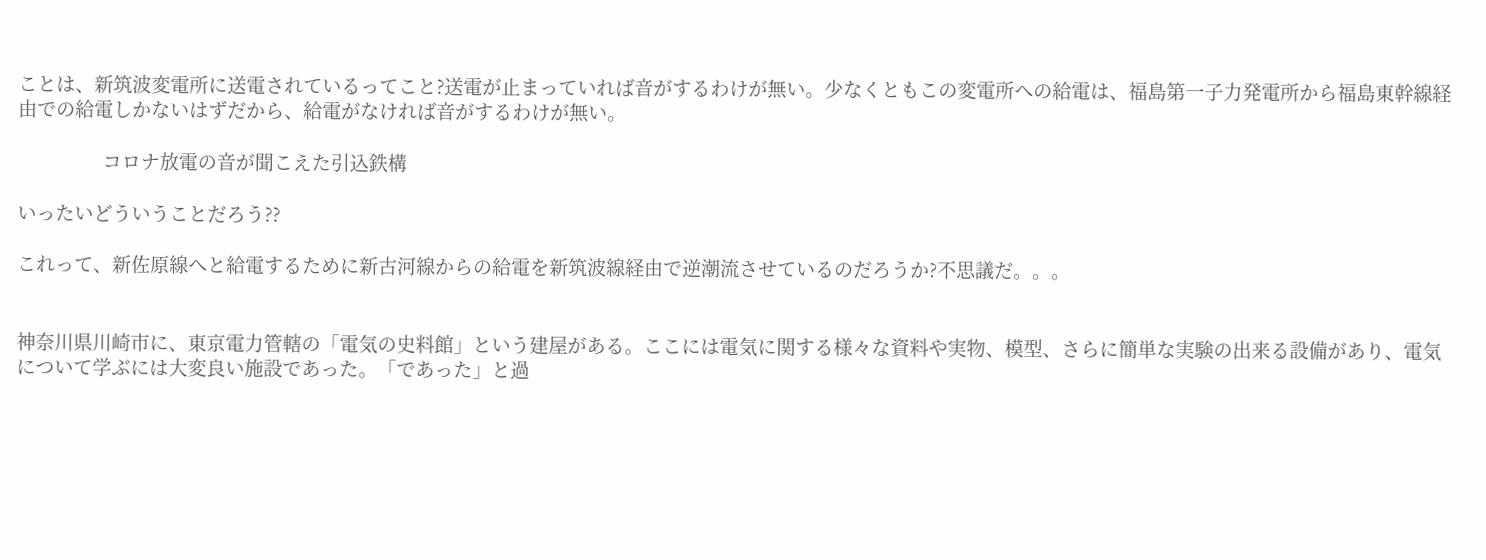ことは、新筑波変電所に送電されているってこと?送電が止まっていれば音がするわけが無い。少なくともこの変電所への給電は、福島第一子力発電所から福島東幹線経由での給電しかないはずだから、給電がなければ音がするわけが無い。

                 コロナ放電の音が聞こえた引込鉄構

いったいどういうことだろう??

これって、新佐原線へと給電するために新古河線からの給電を新筑波線経由で逆潮流させているのだろうか?不思議だ。。。


神奈川県川崎市に、東京電力管轄の「電気の史料館」という建屋がある。ここには電気に関する様々な資料や実物、模型、さらに簡単な実験の出来る設備があり、電気について学ぶには大変良い施設であった。「であった」と過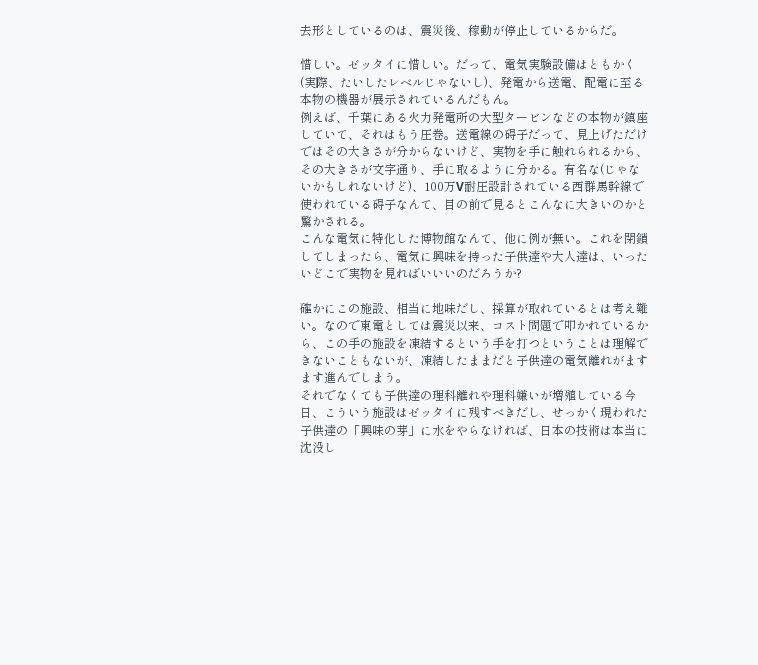去形としているのは、震災後、稼動が停止しているからだ。

惜しい。ゼッタイに惜しい。だって、電気実験設備はともかく(実際、たいしたレベルじゃないし)、発電から送電、配電に至る本物の機器が展示されているんだもん。
例えば、千葉にある火力発電所の大型タービンなどの本物が鎮座していて、それはもう圧巻。送電線の碍子だって、見上げただけではその大きさが分からないけど、実物を手に触れられるから、その大きさが文字通り、手に取るように分かる。有名な(じゃないかもしれないけど)、100万V耐圧設計されている西群馬幹線で使われている碍子なんて、目の前で見るとこんなに大きいのかと驚かされる。
こんな電気に特化した博物館なんて、他に例が無い。これを閉鎖してしまったら、電気に興味を持った子供達や大人達は、いったいどこで実物を見ればいいいのだろうか?

確かにこの施設、相当に地味だし、採算が取れているとは考え難い。なので東電としては震災以来、コスト問題で叩かれているから、この手の施設を凍結するという手を打つということは理解できないこともないが、凍結したままだと子供達の電気離れがますます進んでしまう。
それでなくても子供達の理科離れや理科嫌いが増殖している今日、こういう施設はゼッタイに残すべきだし、せっかく現われた子供達の「興味の芽」に水をやらなければ、日本の技術は本当に沈没し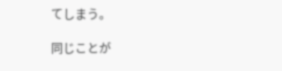てしまう。

同じことが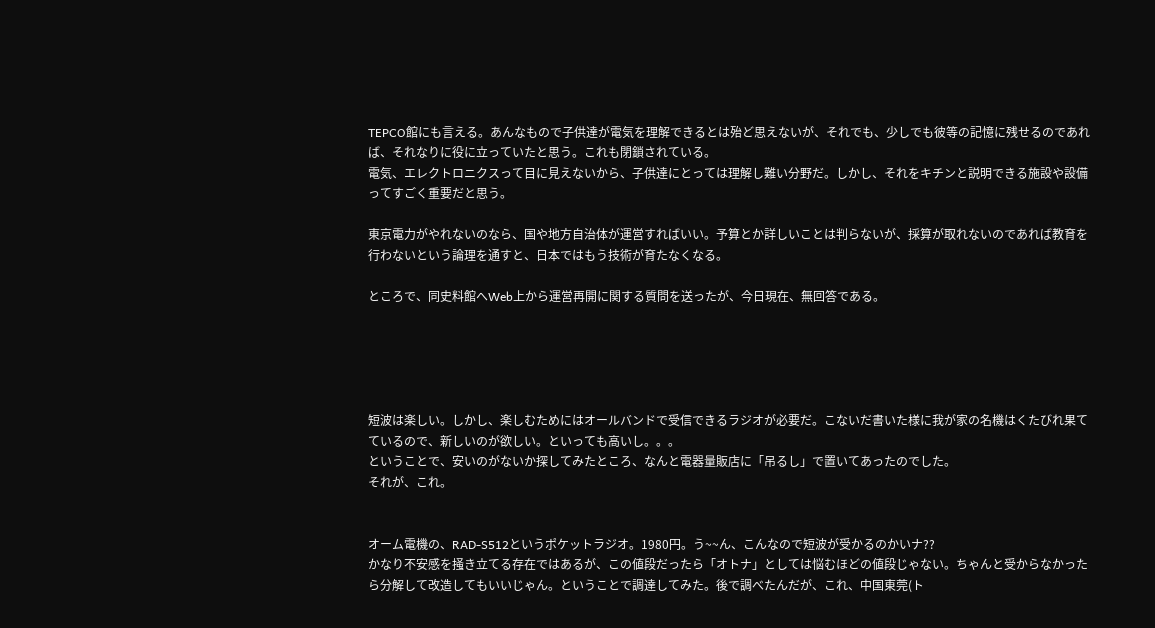TEPCO館にも言える。あんなもので子供達が電気を理解できるとは殆ど思えないが、それでも、少しでも彼等の記憶に残せるのであれば、それなりに役に立っていたと思う。これも閉鎖されている。
電気、エレクトロニクスって目に見えないから、子供達にとっては理解し難い分野だ。しかし、それをキチンと説明できる施設や設備ってすごく重要だと思う。

東京電力がやれないのなら、国や地方自治体が運営すればいい。予算とか詳しいことは判らないが、採算が取れないのであれば教育を行わないという論理を通すと、日本ではもう技術が育たなくなる。

ところで、同史料館へWeb上から運営再開に関する質問を送ったが、今日現在、無回答である。





短波は楽しい。しかし、楽しむためにはオールバンドで受信できるラジオが必要だ。こないだ書いた様に我が家の名機はくたびれ果てているので、新しいのが欲しい。といっても高いし。。。
ということで、安いのがないか探してみたところ、なんと電器量販店に「吊るし」で置いてあったのでした。
それが、これ。


オーム電機の、RAD-S512というポケットラジオ。1980円。う~~ん、こんなので短波が受かるのかいナ??
かなり不安感を掻き立てる存在ではあるが、この値段だったら「オトナ」としては悩むほどの値段じゃない。ちゃんと受からなかったら分解して改造してもいいじゃん。ということで調達してみた。後で調べたんだが、これ、中国東莞(ト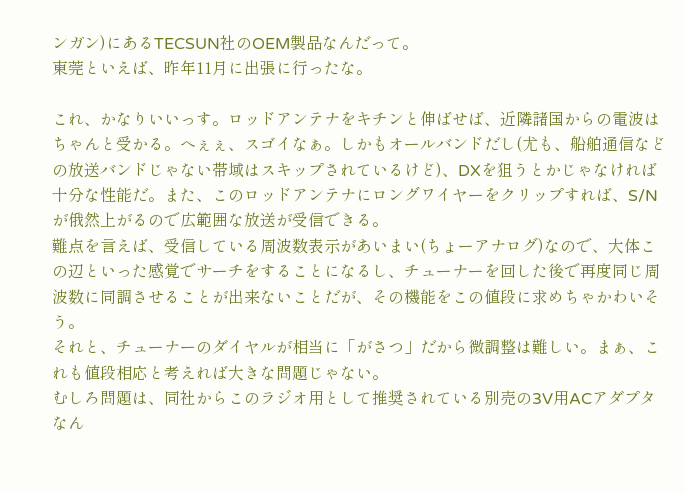ンガン)にあるTECSUN社のOEM製品なんだって。
東莞といえば、昨年11月に出張に行ったな。

これ、かなりいいっす。ロッドアンテナをキチンと伸ばせば、近隣諸国からの電波はちゃんと受かる。へぇぇ、スゴイなぁ。しかもオールバンドだし(尤も、船舶通信などの放送バンドじゃない帯域はスキップされているけど)、DXを狙うとかじゃなければ十分な性能だ。また、このロッドアンテナにロングワイヤーをクリップすれば、S/Nが俄然上がるので広範囲な放送が受信できる。
難点を言えば、受信している周波数表示があいまい(ちょーアナログ)なので、大体この辺といった感覚でサーチをすることになるし、チューナーを回した後で再度同じ周波数に同調させることが出来ないことだが、その機能をこの値段に求めちゃかわいそう。
それと、チューナーのダイヤルが相当に「がさつ」だから微調整は難しい。まぁ、これも値段相応と考えれば大きな問題じゃない。
むしろ問題は、同社からこのラジオ用として推奨されている別売の3V用ACアダプタなん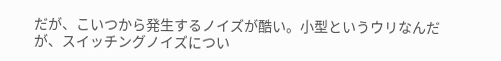だが、こいつから発生するノイズが酷い。小型というウリなんだが、スイッチングノイズについ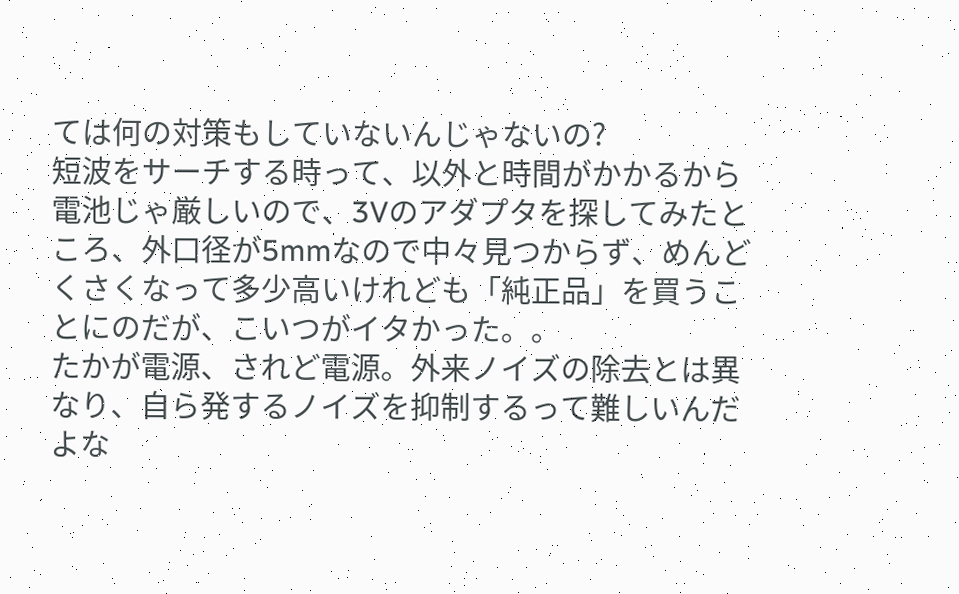ては何の対策もしていないんじゃないの?
短波をサーチする時って、以外と時間がかかるから電池じゃ厳しいので、3Vのアダプタを探してみたところ、外口径が5mmなので中々見つからず、めんどくさくなって多少高いけれども「純正品」を買うことにのだが、こいつがイタかった。。
たかが電源、されど電源。外来ノイズの除去とは異なり、自ら発するノイズを抑制するって難しいんだよな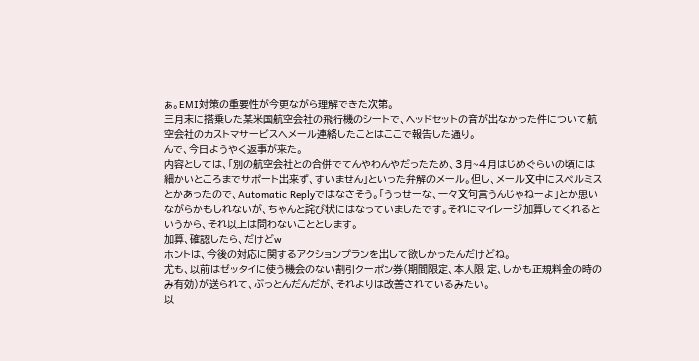ぁ。EMI対策の重要性が今更ながら理解できた次第。
三月末に搭乗した某米国航空会社の飛行機のシートで、ヘッドセットの音が出なかった件について航空会社のカストマサービスへメール連絡したことはここで報告した通り。
んで、今日ようやく返事が来た。
内容としては、「別の航空会社との合併でてんやわんやだったため、3月~4月はじめぐらいの頃には細かいところまでサポート出来ず、すいません」といった弁解のメール。但し、メール文中にスペルミスとかあったので、Automatic Replyではなさそう。「うっせーな、一々文句言うんじゃねーよ」とか思いながらかもしれないが、ちゃんと詫び状にはなっていましたです。それにマイレージ加算してくれるというから、それ以上は問わないこととします。
加算、確認したら、だけどw
ホントは、今後の対応に関するアクションプランを出して欲しかったんだけどね。
尤も、以前はゼッタイに使う機会のない割引クーポン券(期間限定、本人限 定、しかも正規料金の時のみ有効)が送られて、ぶっとんだんだが、それよりは改善されているみたい。
以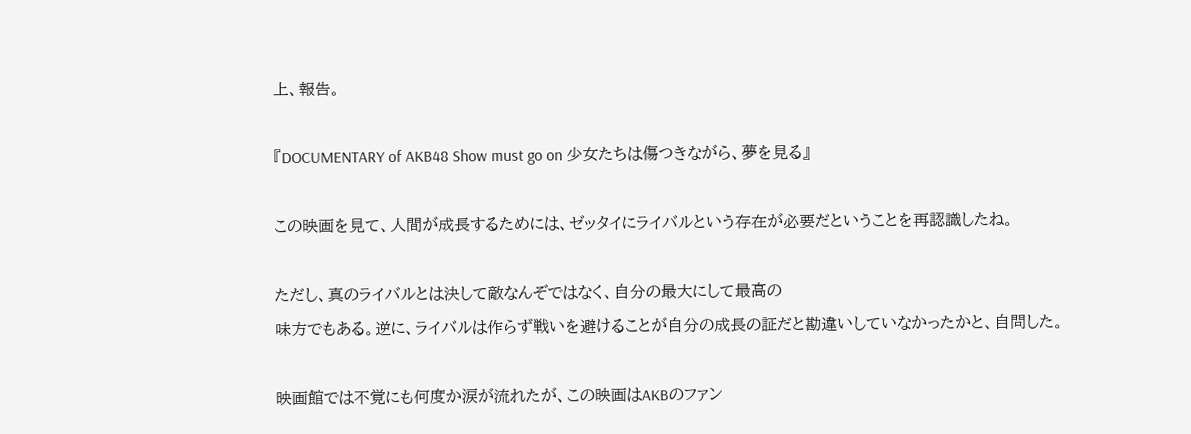上、報告。

『DOCUMENTARY of AKB48 Show must go on 少女たちは傷つきながら、夢を見る』

この映画を見て、人間が成長するためには、ゼッタイにライバルという存在が必要だということを再認識したね。

ただし、真のライバルとは決して敵なんぞではなく、自分の最大にして最高の
味方でもある。逆に、ライバルは作らず戦いを避けることが自分の成長の証だと勘違いしていなかったかと、自問した。

映画館では不覚にも何度か涙が流れたが、この映画はAKBのファン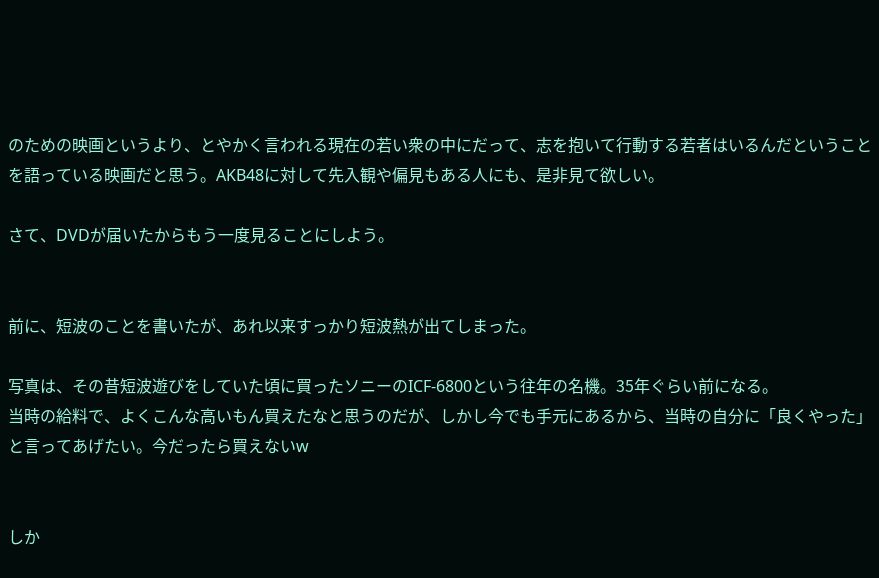のための映画というより、とやかく言われる現在の若い衆の中にだって、志を抱いて行動する若者はいるんだということを語っている映画だと思う。AKB48に対して先入観や偏見もある人にも、是非見て欲しい。

さて、DVDが届いたからもう一度見ることにしよう。


前に、短波のことを書いたが、あれ以来すっかり短波熱が出てしまった。

写真は、その昔短波遊びをしていた頃に買ったソニーのICF-6800という往年の名機。35年ぐらい前になる。
当時の給料で、よくこんな高いもん買えたなと思うのだが、しかし今でも手元にあるから、当時の自分に「良くやった」と言ってあげたい。今だったら買えないw


しか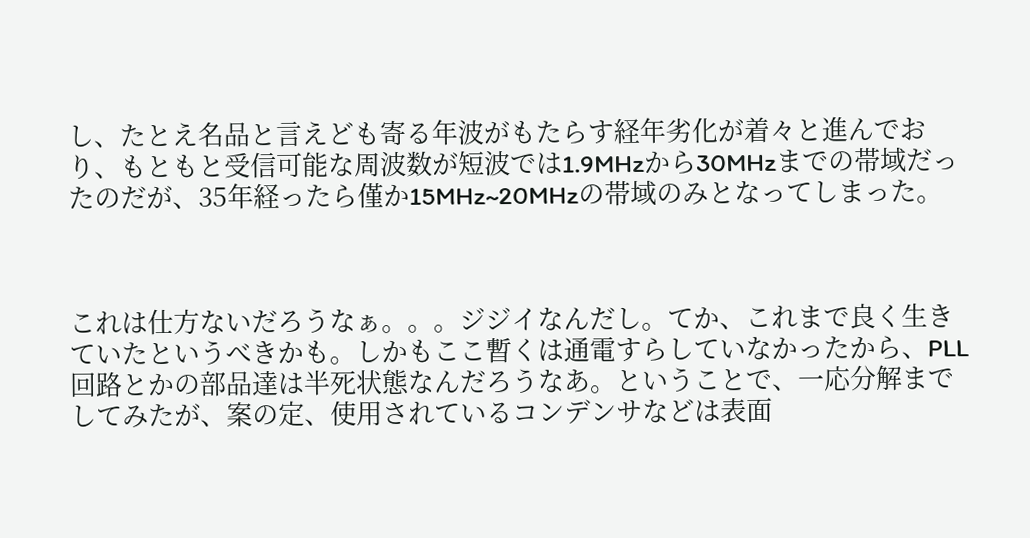し、たとえ名品と言えども寄る年波がもたらす経年劣化が着々と進んでおり、もともと受信可能な周波数が短波では1.9MHzから30MHzまでの帯域だったのだが、35年経ったら僅か15MHz~20MHzの帯域のみとなってしまった。



これは仕方ないだろうなぁ。。。ジジイなんだし。てか、これまで良く生きていたというべきかも。しかもここ暫くは通電すらしていなかったから、PLL回路とかの部品達は半死状態なんだろうなあ。ということで、一応分解までしてみたが、案の定、使用されているコンデンサなどは表面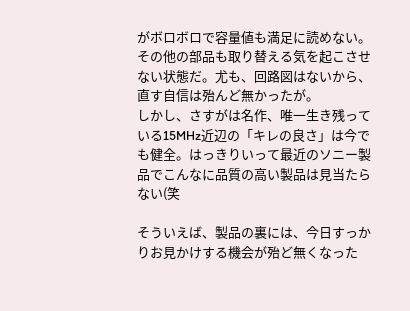がボロボロで容量値も満足に読めない。その他の部品も取り替える気を起こさせない状態だ。尤も、回路図はないから、直す自信は殆んど無かったが。
しかし、さすがは名作、唯一生き残っている15MHz近辺の「キレの良さ」は今でも健全。はっきりいって最近のソニー製品でこんなに品質の高い製品は見当たらない(笑

そういえば、製品の裏には、今日すっかりお見かけする機会が殆ど無くなった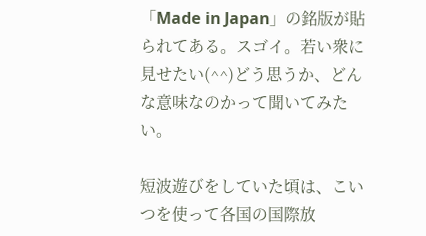「Made in Japan」の銘版が貼られてある。スゴイ。若い衆に見せたい(^^)どう思うか、どんな意味なのかって聞いてみたい。

短波遊びをしていた頃は、こいつを使って各国の国際放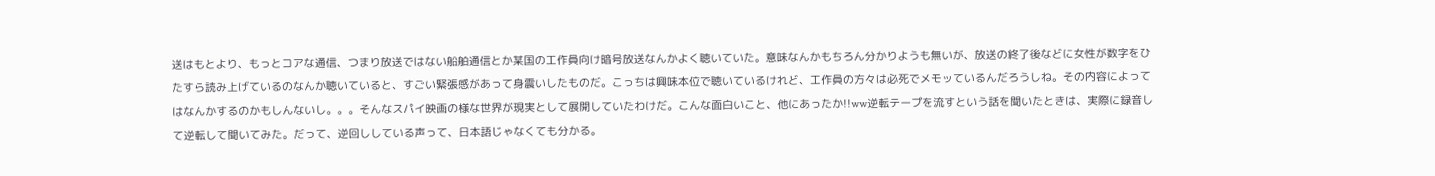送はもとより、もっとコアな通信、つまり放送ではない船舶通信とか某国の工作員向け暗号放送なんかよく聴いていた。意味なんかもちろん分かりようも無いが、放送の終了後などに女性が数字をひたすら読み上げているのなんか聴いていると、すごい緊張感があって身震いしたものだ。こっちは興味本位で聴いているけれど、工作員の方々は必死でメモッているんだろうしね。その内容によってはなんかするのかもしんないし。。。そんなスパイ映画の様な世界が現実として展開していたわけだ。こんな面白いこと、他にあったか!!ww逆転テープを流すという話を聞いたときは、実際に録音して逆転して聞いてみた。だって、逆回ししている声って、日本語じゃなくても分かる。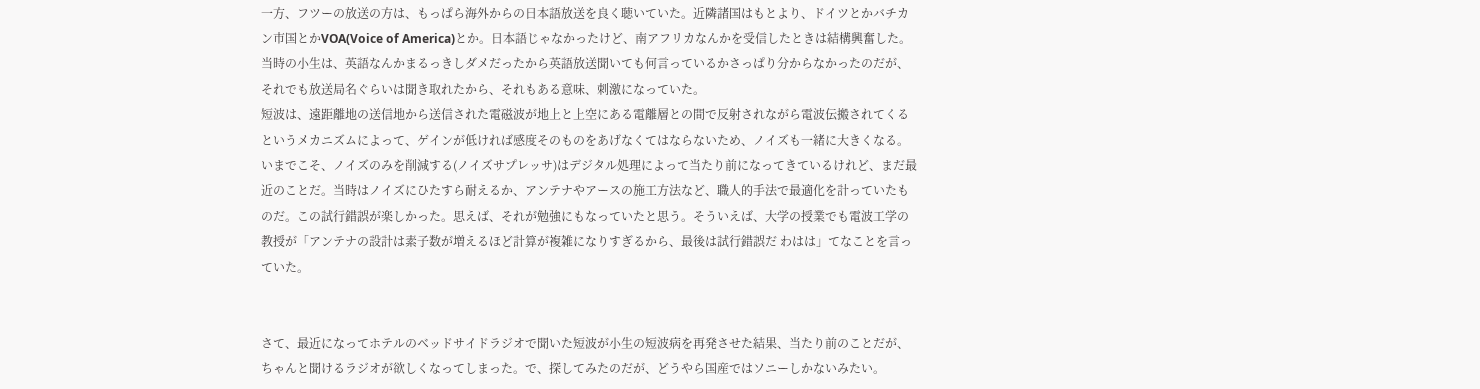一方、フツーの放送の方は、もっぱら海外からの日本語放送を良く聴いていた。近隣諸国はもとより、ドイツとかバチカン市国とかVOA(Voice of America)とか。日本語じゃなかったけど、南アフリカなんかを受信したときは結構興奮した。
当時の小生は、英語なんかまるっきしダメだったから英語放送聞いても何言っているかさっぱり分からなかったのだが、それでも放送局名ぐらいは聞き取れたから、それもある意味、刺激になっていた。
短波は、遠距離地の送信地から送信された電磁波が地上と上空にある電離層との間で反射されながら電波伝搬されてくるというメカニズムによって、ゲインが低ければ感度そのものをあげなくてはならないため、ノイズも一緒に大きくなる。いまでこそ、ノイズのみを削減する(ノイズサプレッサ)はデジタル処理によって当たり前になってきているけれど、まだ最近のことだ。当時はノイズにひたすら耐えるか、アンテナやアースの施工方法など、職人的手法で最適化を計っていたものだ。この試行錯誤が楽しかった。思えば、それが勉強にもなっていたと思う。そういえば、大学の授業でも電波工学の教授が「アンテナの設計は素子数が増えるほど計算が複雑になりすぎるから、最後は試行錯誤だ わはは」てなことを言っていた。


さて、最近になってホテルのベッドサイドラジオで聞いた短波が小生の短波病を再発させた結果、当たり前のことだが、ちゃんと聞けるラジオが欲しくなってしまった。で、探してみたのだが、どうやら国産ではソニーしかないみたい。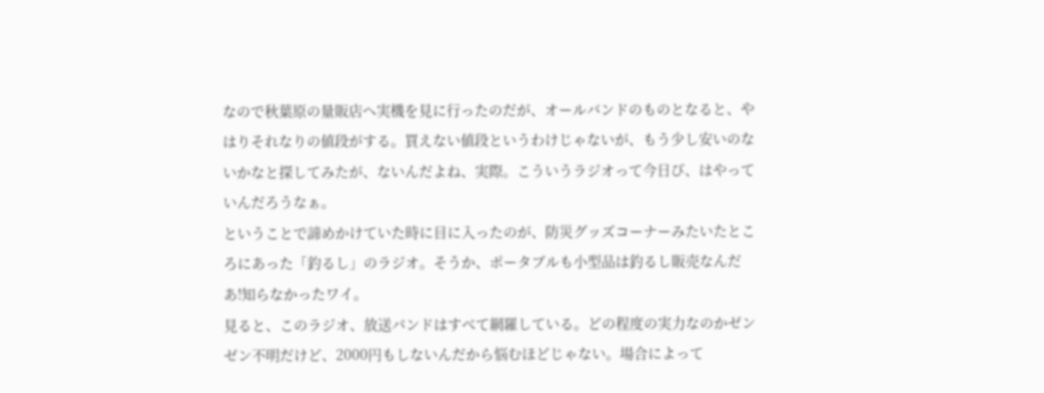なので秋葉原の量販店へ実機を見に行ったのだが、オールバンドのものとなると、やはりそれなりの値段がする。買えない値段というわけじゃないが、もう少し安いのないかなと探してみたが、ないんだよね、実際。こういうラジオって今日び、はやっていんだろうなぁ。
ということで諦めかけていた時に目に入ったのが、防災グッズコーナーみたいたところにあった「釣るし」のラジオ。そうか、ポータブルも小型品は釣るし販売なんだあ!知らなかったワイ。
見ると、このラジオ、放送バンドはすべて網羅している。どの程度の実力なのかゼンゼン不明だけど、2000円もしないんだから悩むほどじゃない。場合によって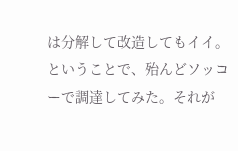は分解して改造してもイイ。ということで、殆んどソッコーで調達してみた。それが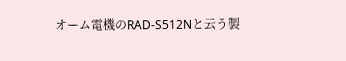オーム電機のRAD-S512Nと云う製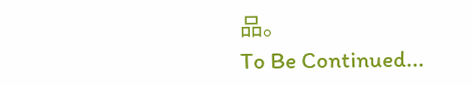品。
To Be Continued...